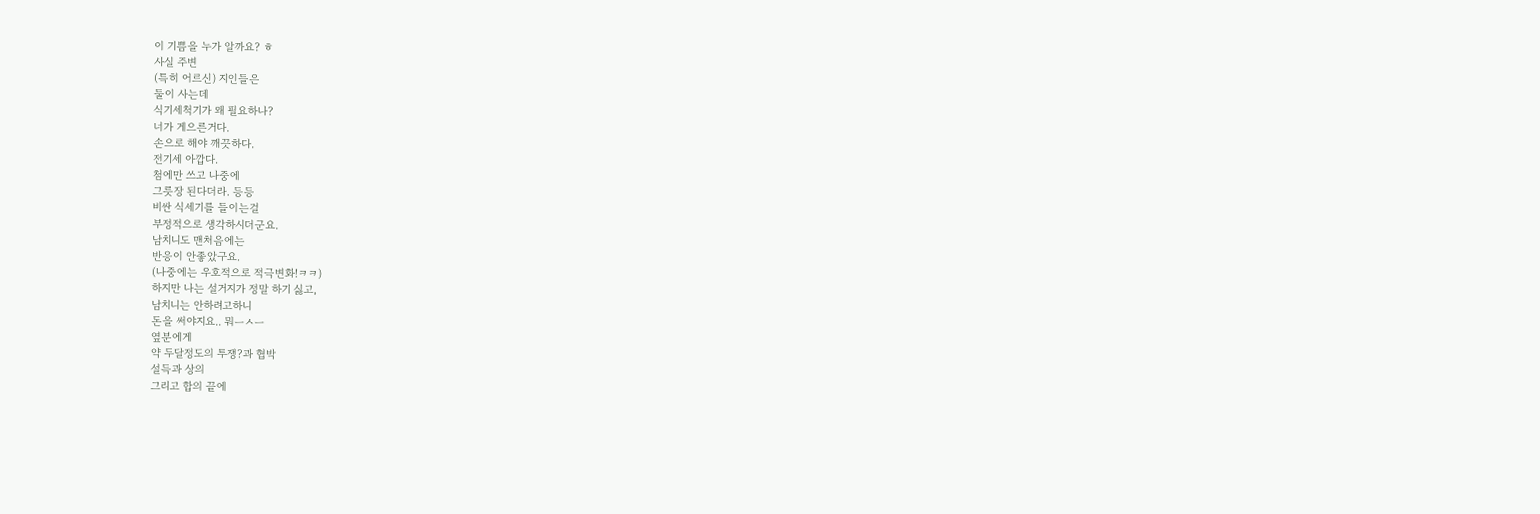이 기쁨을 누가 알까요? ㅎ
사실 주변
(특히 어르신) 지인들은
둘이 사는데
식기세척기가 왜 필요하나?
너가 게으른거다.
손으로 해야 깨끗하다.
전기세 아깝다.
첨에만 쓰고 나중에
그릇장 된다더라. 등등
비싼 식세기를 들이는걸
부정적으로 생각하시더군요.
남치니도 맨처음에는
반응이 안좋았구요.
(나중에는 우호적으로 적극변화!ㅋㅋ)
하지만 나는 설거지가 정말 하기 싫고,
남치니는 안하려고하니
돈을 써야지요.. 뭐ㅡㅅㅡ
옆분에게
약 두달정도의 투쟁?과 협박
설득과 상의
그리고 합의 끝에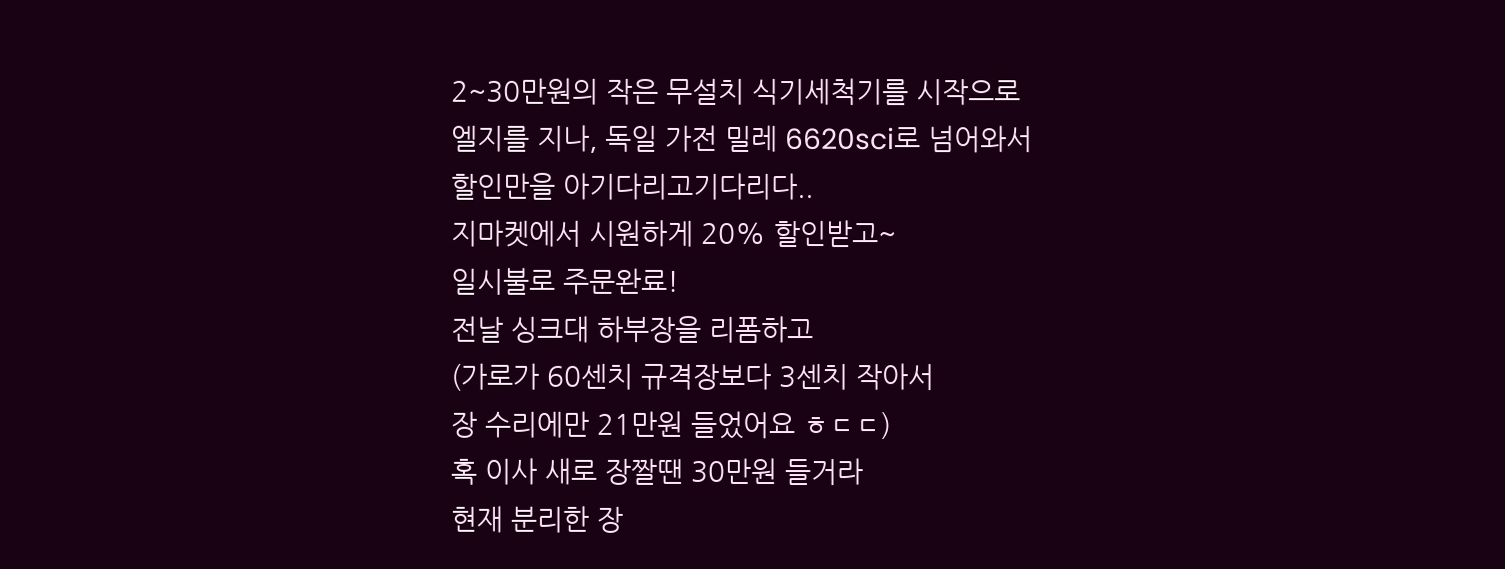2~30만원의 작은 무설치 식기세척기를 시작으로
엘지를 지나, 독일 가전 밀레 6620sci로 넘어와서
할인만을 아기다리고기다리다..
지마켓에서 시원하게 20% 할인받고~
일시불로 주문완료!
전날 싱크대 하부장을 리폼하고
(가로가 60센치 규격장보다 3센치 작아서
장 수리에만 21만원 들었어요 ㅎㄷㄷ)
혹 이사 새로 장짤땐 30만원 들거라
현재 분리한 장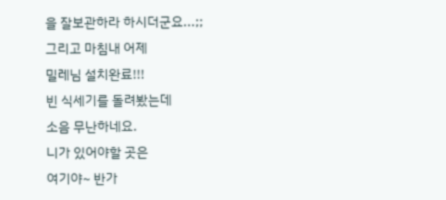을 잘보관하라 하시더군요...;;
그리고 마침내 어제
밀레님 설치완료!!!
빈 식세기를 돌려봤는데
소음 무난하네요.
니가 있어야할 곳은
여기야~ 반가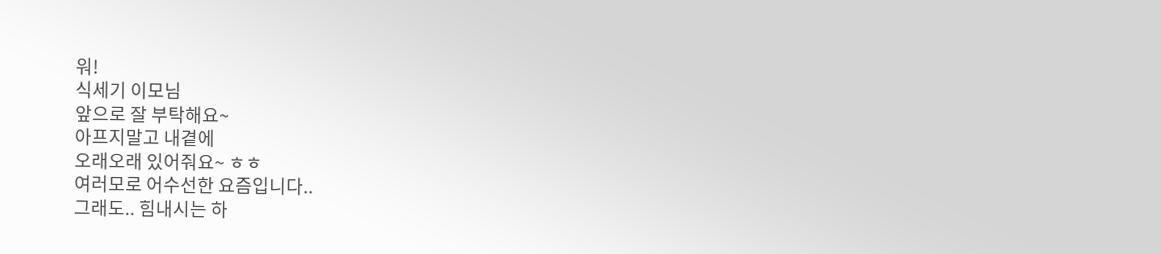워!
식세기 이모님
앞으로 잘 부탁해요~
아프지말고 내곁에
오래오래 있어줘요~ ㅎㅎ
여러모로 어수선한 요즘입니다..
그래도.. 힘내시는 하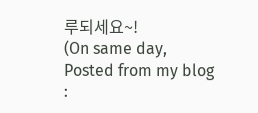루되세요~!
(On same day, Posted from my blog :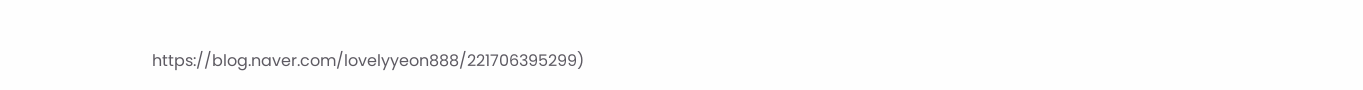https://blog.naver.com/lovelyyeon888/221706395299)